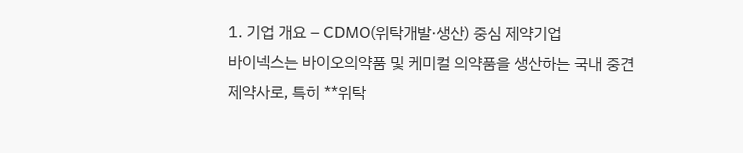1. 기업 개요 – CDMO(위탁개발·생산) 중심 제약기업
바이넥스는 바이오의약품 및 케미컬 의약품을 생산하는 국내 중견 제약사로, 특히 **위탁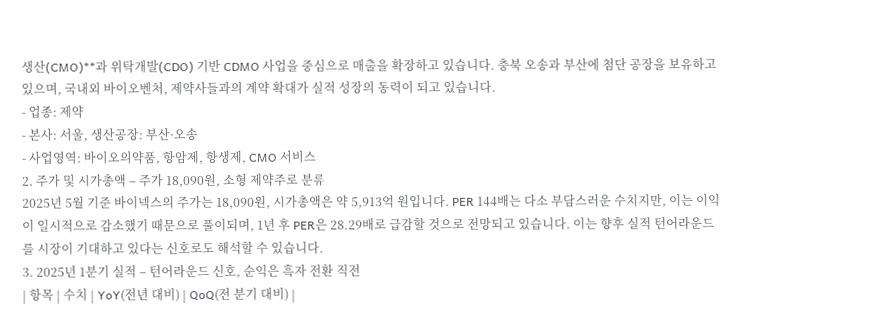생산(CMO)**과 위탁개발(CDO) 기반 CDMO 사업을 중심으로 매출을 확장하고 있습니다. 충북 오송과 부산에 첨단 공장을 보유하고 있으며, 국내외 바이오벤처, 제약사들과의 계약 확대가 실적 성장의 동력이 되고 있습니다.
- 업종: 제약
- 본사: 서울, 생산공장: 부산·오송
- 사업영역: 바이오의약품, 항암제, 항생제, CMO 서비스
2. 주가 및 시가총액 – 주가 18,090원, 소형 제약주로 분류
2025년 5월 기준 바이넥스의 주가는 18,090원, 시가총액은 약 5,913억 원입니다. PER 144배는 다소 부담스러운 수치지만, 이는 이익이 일시적으로 감소했기 때문으로 풀이되며, 1년 후 PER은 28.29배로 급감할 것으로 전망되고 있습니다. 이는 향후 실적 턴어라운드를 시장이 기대하고 있다는 신호로도 해석할 수 있습니다.
3. 2025년 1분기 실적 – 턴어라운드 신호, 순익은 흑자 전환 직전
| 항목 | 수치 | YoY(전년 대비) | QoQ(전 분기 대비) |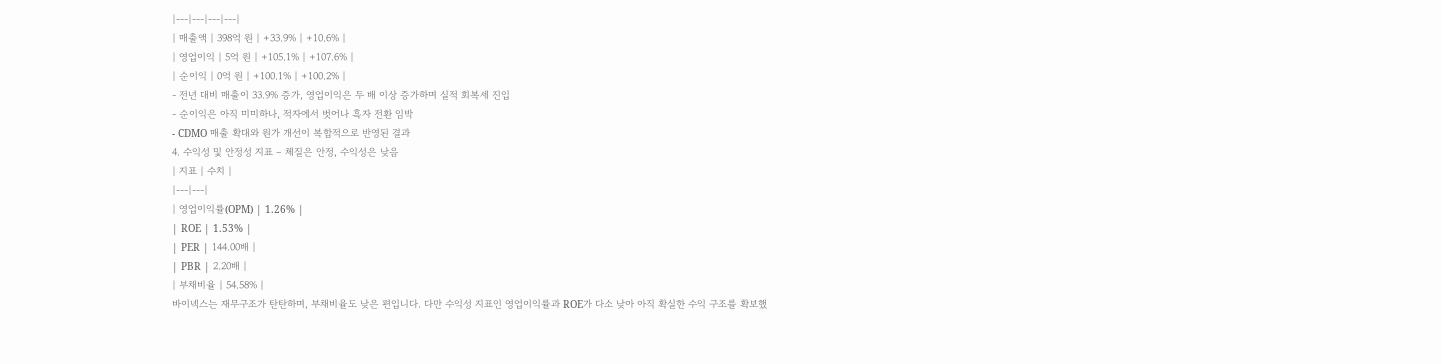|---|---|---|---|
| 매출액 | 398억 원 | +33.9% | +10.6% |
| 영업이익 | 5억 원 | +105.1% | +107.6% |
| 순이익 | 0억 원 | +100.1% | +100.2% |
- 전년 대비 매출이 33.9% 증가, 영업이익은 두 배 이상 증가하며 실적 회복세 진입
- 순이익은 아직 미미하나, 적자에서 벗어나 흑자 전환 임박
- CDMO 매출 확대와 원가 개선이 복합적으로 반영된 결과
4. 수익성 및 안정성 지표 – 체질은 안정, 수익성은 낮음
| 지표 | 수치 |
|---|---|
| 영업이익률(OPM) | 1.26% |
| ROE | 1.53% |
| PER | 144.00배 |
| PBR | 2.20배 |
| 부채비율 | 54.58% |
바이넥스는 재무구조가 탄탄하며, 부채비율도 낮은 편입니다. 다만 수익성 지표인 영업이익률과 ROE가 다소 낮아 아직 확실한 수익 구조를 확보했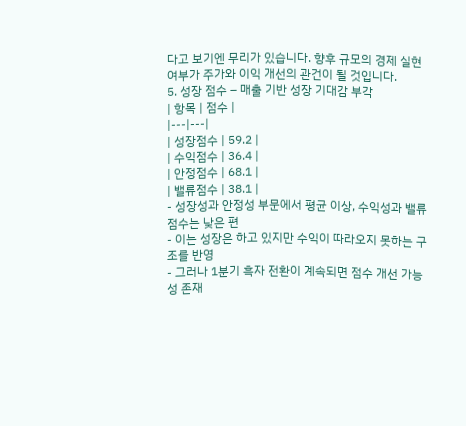다고 보기엔 무리가 있습니다. 향후 규모의 경제 실현 여부가 주가와 이익 개선의 관건이 될 것입니다.
5. 성장 점수 – 매출 기반 성장 기대감 부각
| 항목 | 점수 |
|---|---|
| 성장점수 | 59.2 |
| 수익점수 | 36.4 |
| 안정점수 | 68.1 |
| 밸류점수 | 38.1 |
- 성장성과 안정성 부문에서 평균 이상, 수익성과 밸류 점수는 낮은 편
- 이는 성장은 하고 있지만 수익이 따라오지 못하는 구조를 반영
- 그러나 1분기 흑자 전환이 계속되면 점수 개선 가능성 존재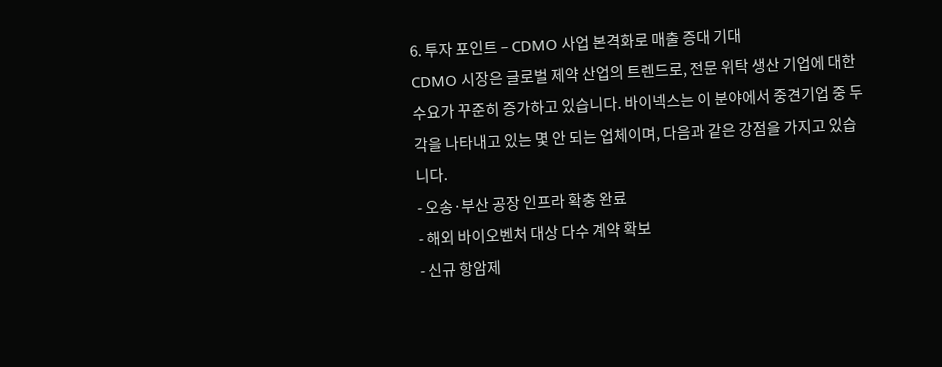6. 투자 포인트 – CDMO 사업 본격화로 매출 증대 기대
CDMO 시장은 글로벌 제약 산업의 트렌드로, 전문 위탁 생산 기업에 대한 수요가 꾸준히 증가하고 있습니다. 바이넥스는 이 분야에서 중견기업 중 두각을 나타내고 있는 몇 안 되는 업체이며, 다음과 같은 강점을 가지고 있습니다.
- 오송·부산 공장 인프라 확충 완료
- 해외 바이오벤처 대상 다수 계약 확보
- 신규 항암제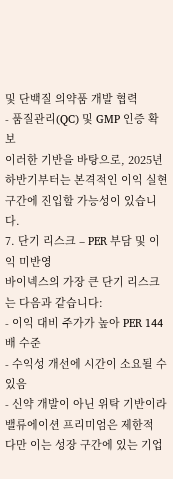및 단백질 의약품 개발 협력
- 품질관리(QC) 및 GMP 인증 확보
이러한 기반을 바탕으로, 2025년 하반기부터는 본격적인 이익 실현 구간에 진입할 가능성이 있습니다.
7. 단기 리스크 – PER 부담 및 이익 미반영
바이넥스의 가장 큰 단기 리스크는 다음과 같습니다:
- 이익 대비 주가가 높아 PER 144배 수준
- 수익성 개선에 시간이 소요될 수 있음
- 신약 개발이 아닌 위탁 기반이라 밸류에이션 프리미엄은 제한적
다만 이는 성장 구간에 있는 기업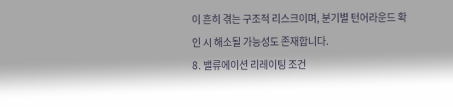이 흔히 겪는 구조적 리스크이며, 분기별 턴어라운드 확인 시 해소될 가능성도 존재합니다.
8. 밸류에이션 리레이팅 조건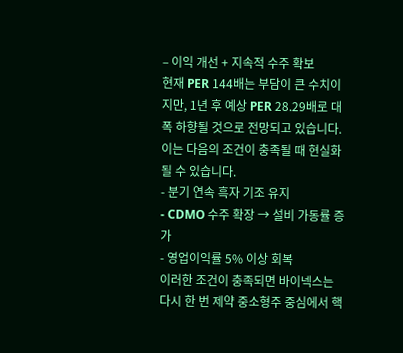– 이익 개선 + 지속적 수주 확보
현재 PER 144배는 부담이 큰 수치이지만, 1년 후 예상 PER 28.29배로 대폭 하향될 것으로 전망되고 있습니다. 이는 다음의 조건이 충족될 때 현실화될 수 있습니다.
- 분기 연속 흑자 기조 유지
- CDMO 수주 확장 → 설비 가동률 증가
- 영업이익률 5% 이상 회복
이러한 조건이 충족되면 바이넥스는 다시 한 번 제약 중소형주 중심에서 핵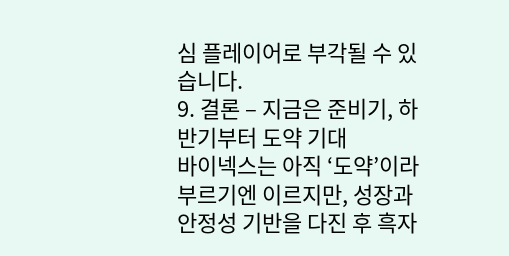심 플레이어로 부각될 수 있습니다.
9. 결론 – 지금은 준비기, 하반기부터 도약 기대
바이넥스는 아직 ‘도약’이라 부르기엔 이르지만, 성장과 안정성 기반을 다진 후 흑자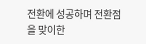전환에 성공하며 전환점을 맞이한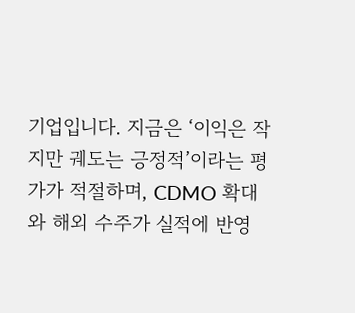기업입니다. 지금은 ‘이익은 작지만 궤도는 긍정적’이라는 평가가 적절하며, CDMO 확대와 해외 수주가 실적에 반영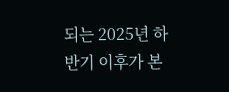되는 2025년 하반기 이후가 본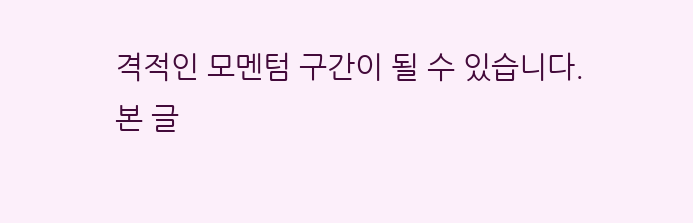격적인 모멘텀 구간이 될 수 있습니다.
본 글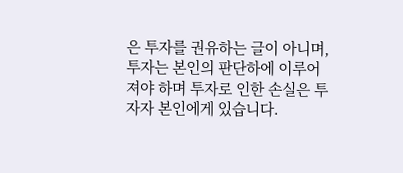은 투자를 권유하는 글이 아니며, 투자는 본인의 판단하에 이루어져야 하며 투자로 인한 손실은 투자자 본인에게 있습니다.